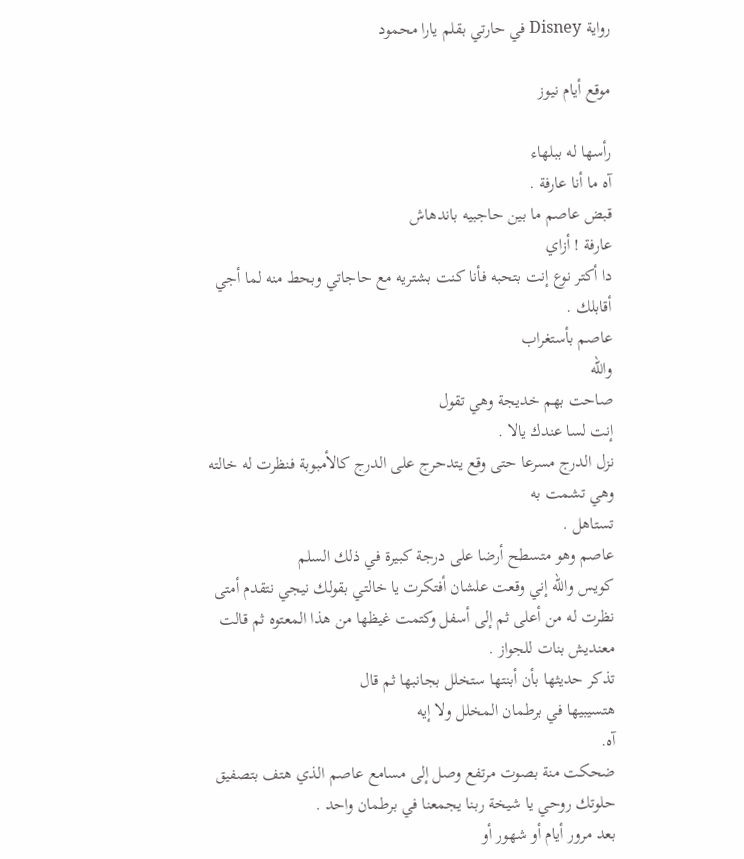رواية Disney في حارتي بقلم يارا محمود

موقع أيام نيوز

رأسها له ببلهاء
آه ما أنا عارفة .
قبض عاصم ما بين حاجبيه باندهاش
عارفة ! أزاي
دا أكتر نوع إنت بتحبه فأنا كنت بشتريه مع حاجاتي وبحط منه لما أجي أقابلك .
عاصم بأستغراب
والله
صاحت بهم خديجة وهي تقول
إنت لسا عندك يالا .
نزل الدرج مسرعا حتى وقع يتدحرج على الدرج كالأمبوبة فنظرت له خالته وهي تشمت به
تستاهل .
عاصم وهو متسطح أرضا على درجة كبيرة في ذلك السلم
كويس والله إني وقعت علشان أفتكرت يا خالتي بقولك نيجي نتقدم أمتى
نظرت له من أعلى ثم إلى أسفل وكتمت غيظها من هذا المعتوه ثم قالت
معنديش بنات للجواز .
تذكر حديثها بأن أبنتها ستخلل بجانبها ثم قال
هتسيبيها في برطمان المخلل ولا إيه
آه.
ضحكت منة بصوت مرتفع وصل إلى مسامع عاصم الذي هتف بتصفيق
حلوتك روحي يا شيخة ربنا يجمعنا في برطمان واحد .
بعد مرور أيام أو شهور أو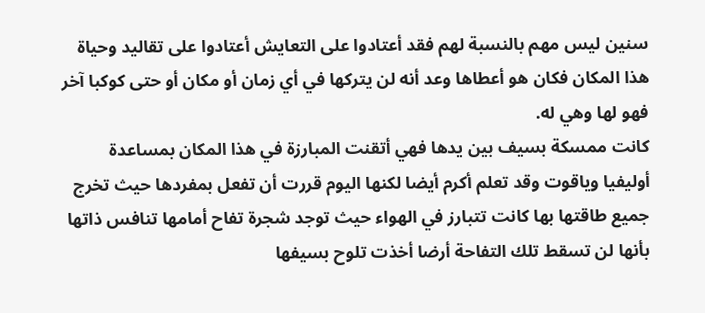سنين ليس مهم بالنسبة لهم فقد أعتادوا على التعايش أعتادوا على تقاليد وحياة هذا المكان فكان هو أعطاها وعد أنه لن يتركها في أي زمان أو مكان أو حتى كوكبا آخر فهو لها وهي له.
كانت ممسكة بسيف بين يدها فهي أتقنت المبارزة في هذا المكان بمساعدة أوليفيا وياقوت وقد تعلم أكرم أيضا لكنها اليوم قررت أن تفعل بمفردها حيث تخرج جميع طاقتها بها كانت تتبارز في الهواء حيث توجد شجرة تفاح أمامها تنافس ذاتها بأنها لن تسقط تلك التفاحة أرضا أخذت تلوح بسيفها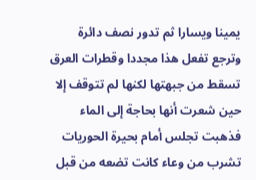يمينا ويسارا ثم تدور نصف دائرة وترجع تفعل هذا مجددا وقطرات العرق تسقط من جبهتها لكنها لم تتوقف إلا حين شعرت أنها بحاجة إلى الماء فذهبت تجلس أمام بحيرة الحوريات تشرب من وعاء كانت تضعه من قبل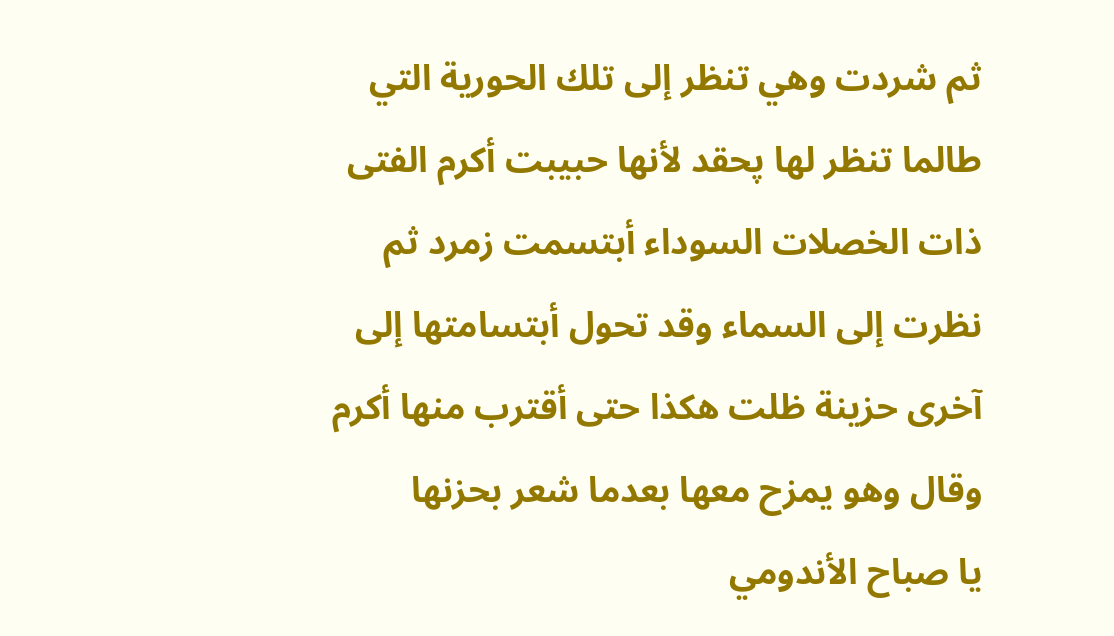ثم شردت وهي تنظر إلى تلك الحورية التي طالما تنظر لها پحقد لأنها حبيبت أكرم الفتى ذات الخصلات السوداء أبتسمت زمرد ثم نظرت إلى السماء وقد تحول أبتسامتها إلى آخرى حزينة ظلت هكذا حتى أقترب منها أكرم وقال وهو يمزح معها بعدما شعر بحزنها
يا صباح الأندومي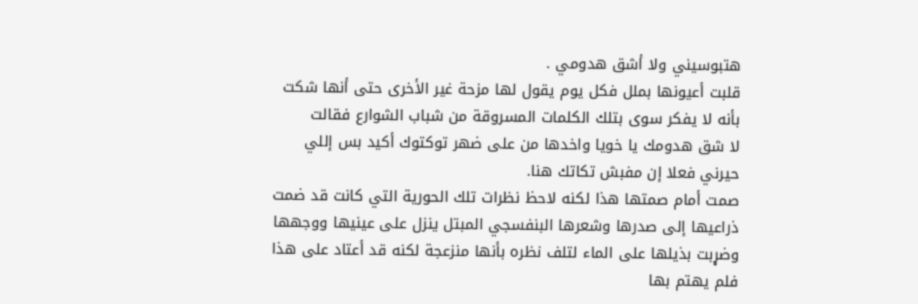هتبوسيني ولا أشق هدومي .
قلبت أعيونها بملل فكل يوم يقول لها مزحة غير الأخرى حتى أنها شكت بأنه لا يفكر سوى بتلك الكلمات المسروقة من شباب الشوارع فقالت
لا شق هدومك يا خويا واخدها من على ضهر توكتوك أكيد بس إللي حيرني فعلا إن مفبش تكاتك هنا.
صمت أمام صمتها هذا لكنه لاحظ نظرات تلك الحورية التي كانت قد ضمت ذراعيها إلى صدرها وشعرها البنفسجي المبتل ينزل على عينيها ووجهها وضړبت بذيلها على الماء لتلف نظره بأنها منزعجة لكنه قد أعتاد على هذا فلم يهتم بها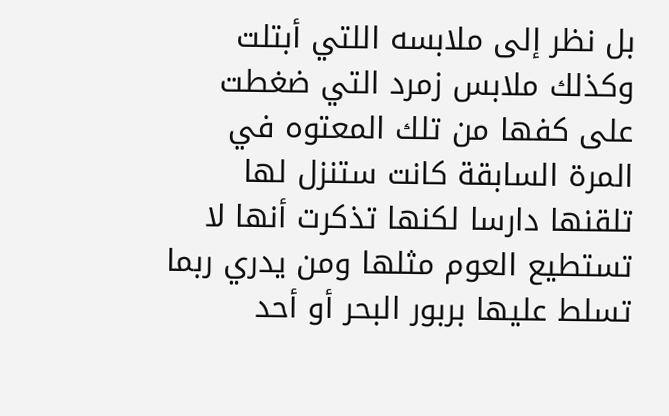بل نظر إلى ملابسه اللتي أبتلت وكذلك ملابس زمرد التي ضغطت على كفها من تلك المعتوه في المرة السابقة كانت ستنزل لها تلقنها دارسا لكنها تذكرت أنها لا تستطيع العوم مثلها ومن يدري ربما تسلط عليها بربور البحر أو أحد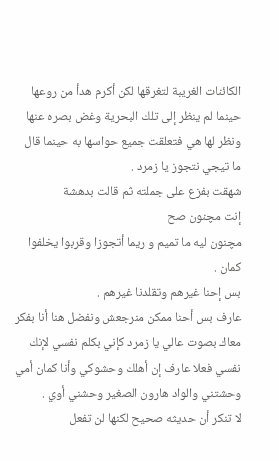الكائنات الغريبة لتغرقها لكن أكرم هدأ من روعها حينما لم ينظر إلى تلك البحرية وغض بصره عنها ونظر لها هي فتعلقت جميع حواسها به حينما قال
ما تيجي نتجوز يا زمرد .
شهقت بفزع على جملته ثم قالت بدهشة
إنت مچنون صح
مچنون ليه ما تميم و ريما أتجوزا وقربوا يخلفوا كمان .
بس إحنا غيرهم وتقلدنا غيرهم .
عارف بس أحنا ممكن منرجعش ونفضل هنا أنا بفكر معاك بصوت عالي يا زمرد كإني بكلم نفسي لإنك نفسي فعلا عارف إن أهلك وحشوكي وأنا كمان أمي وحشتني والواد هارون الصغير وحشني أوي .
لا تنكر أن حديثه صحيح لكنها لن تفعل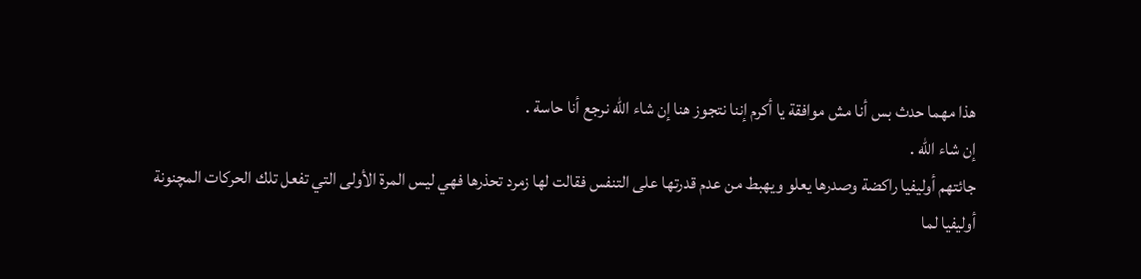هذا مهما حدث بس أنا مش موافقة يا أكرم إننا نتجوز هنا إن شاء الله نرجع أنا حاسة .
إن شاء الله .
جائتهم أوليفيا راكضة وصدرها يعلو ويهبط من عدم قدرتها على التنفس فقالت لها زمرد تحذرها فهي ليس المرة الأولى التي تفعل تلك الحركات المچنونة
أوليفيا لما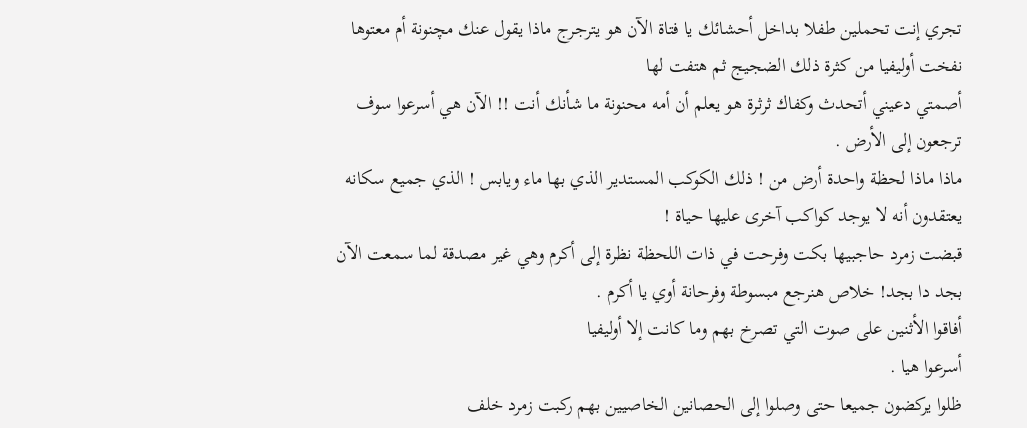تجري إنت تحملين طفلا بداخل أحشائك يا فتاة الآن هو يترجرج ماذا يقول عنك مچنونة أم معتوها
نفخت أوليفيا من كثرة ذلك الضجيج ثم هتفت لها
أصمتي دعيني أتحدث وكفاك ثرثرة هو يعلم أن أمه محنونة ما شأنك أنت !! الآن هي أسرعوا سوف ترجعون إلى الأرض .
ماذا ماذا لحظة واحدة أرض من ! ذلك الكوكب المستدير الذي بها ماء ويابس ! الذي جميع سكانه يعتقدون أنه لا يوجد كواكب آخرى عليها حياة !
قبضت زمرد حاجبيها بكت وفرحت في ذات اللحظة نظرة إلى أكرم وهي غير مصدقة لما سمعت الآن
بجد دا بجد! خلاص هنرجع مبسوطة وفرحانة أوي يا أكرم .
أفاقوا الأثنين على صوت التي تصرخ بهم وما كانت إلا أوليفيا
أسرعوا هيا .
ظلوا يركضون جميعا حتى وصلوا إلى الحصانين الخاصيين بهم ركبت زمرد خلف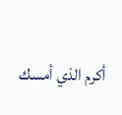أكرم الذي أمسك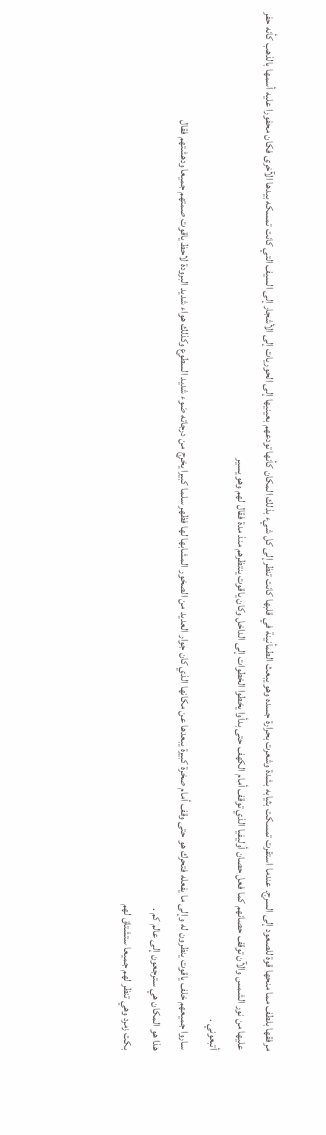مرفقها بلطف مما منحها قوة للصعود إلى السرج. عندما استقرت تمسكت بثيابه بشدة وشعرت بحرارة جسده وهو يبعث الطمأنينة في قلبها كانت تنظر إلى كل شيء بذلك المكان كأنها تودعهم بعينيها إلى الحوريات إلى الأشجار إلى السيف التي كانت تمسكه بيدها الآخرى فكان محفورا عليه أسمها بالذهب كأنه حفر عليها من نور الشمس والآن توقف حصانهم كما فعل حصان أوليفيا الذي توقف أمام الكهف حتى بدأوا يخطوا الخطوات إلى الداخل وكان ياقوت ينتظرهم منذ مدة فقال لهم وهو يسير
أتبعوني .
ساروا جميعهم خلف ياقوت ينظرون له وإلى ما يفعله فتحرك هو حتى وقف أمام صخرة كبيرة يبعدها عن مكانها الذي كان جوار العديد من الصخور المشابها لها فظهر سلما كبيرا يخرج من درجاته ضوء شديد السطوع وكذلك هواء شديد البرودة لاحظ ياقوت صمتهم جميعا ودهشتهم فقال
هذا هو المكان هي سترجعون إلى عالم كم .
بكت زمرد وهي تنظر لهم جميعا ستشتاق لهم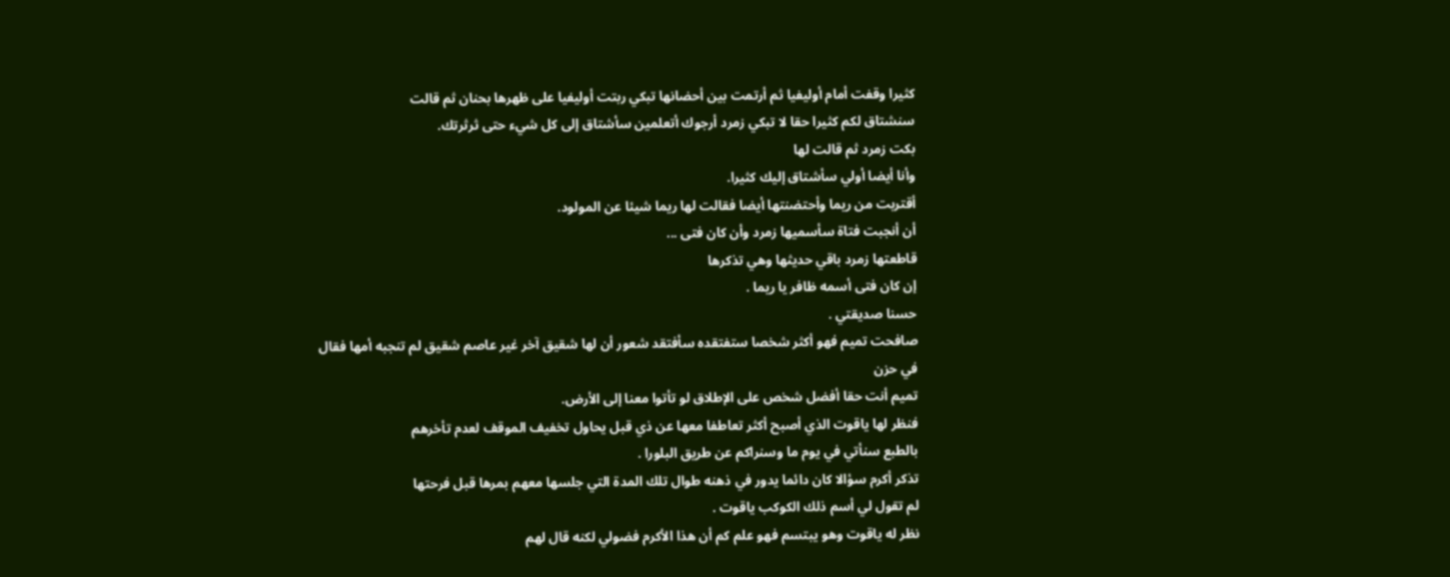كثيرا وقفت أمام أوليفيا ثم أرتمت بين أحضانها تبكي ربتت أوليفيا على ظهرها بحنان ثم قالت
سنشتاق لكم كثيرا حقا لا تبكي زمرد أرجوك أتعلمين سأشتاق إلى كل شيء حتى ثرثرتك.
بكت زمرد ثم قالت لها
وأنا أيضا أولي سأشتاق إليك كثيرا.
أقتربت من ريما وأحتضنتها أيضا فقالت لها ريما شيئا عن المولود.
أن أنجبت فتاة سأسميها زمرد وأن كان فتى ...
قاطعتها زمرد باقي حديثها وهي تذكرها
إن كان فتى أسمه ظافر يا ريما .
حسنا صديقتي .
صافحت تميم فهو أكثر شخصا ستفتقده سأفتقد شعور أن لها شقيق آخر غير عاصم شقيق لم تنجبه أمها فقال في حزن
تميم أنت حقا أفضل شخص على الإطلاق لو تأتوا معنا إلى الأرض.
فنظر لها ياقوت الذي أصبح أكثر تعاطفا معها عن ذي قبل يحاول تخفيف الموقف لعدم تأخرهم
بالطبع سنأتي في يوم ما وسنراكم عن طريق البلورا .
تذكر أكرم سؤالا كان دائما يدور في ذهنه طوال تلك المدة التي جلسها معهم بمرها قبل فرحتها
لم تقول لي أسم ذلك الكوكب ياقوت .
نظر له ياقوت وهو يبتسم فهو علم كم أن هذا الأكرم فضولي لكنه قال لهم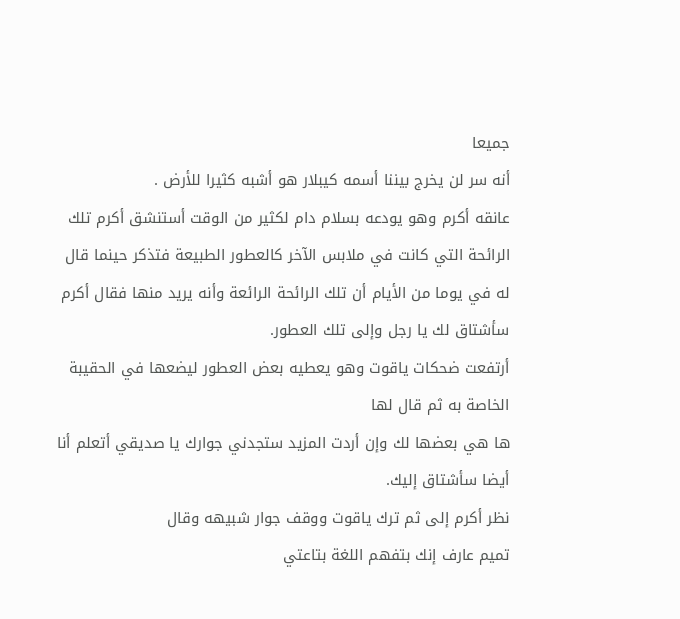جميعا
أنه سر لن يخرج بيننا أسمه كيبلار هو أشبه كثيرا للأرض .
عانقه أكرم وهو يودعه بسلام دام لكثير من الوقت أستنشق أكرم تلك الرائحة التي كانت في ملابس الآخر كالعطور الطبيعة فتذكر حينما قال له في يوما من الأيام أن تلك الرائحة الرائعة وأنه يريد منها فقال أكرم
سأشتاق لك يا رجل وإلى تلك العطور.
أرتفعت ضحكات ياقوت وهو يعطيه بعض العطور ليضعها في الحقيبة الخاصة به ثم قال لها
ها هي بعضها لك وإن أردت المزيد ستجدني جوارك يا صديقي أتعلم أنا أيضا سأشتاق إليك.
نظر أكرم إلى ثم ترك ياقوت ووقف جوار شبيهه وقال
تميم عارف إنك بتفهم اللغة بتاعتي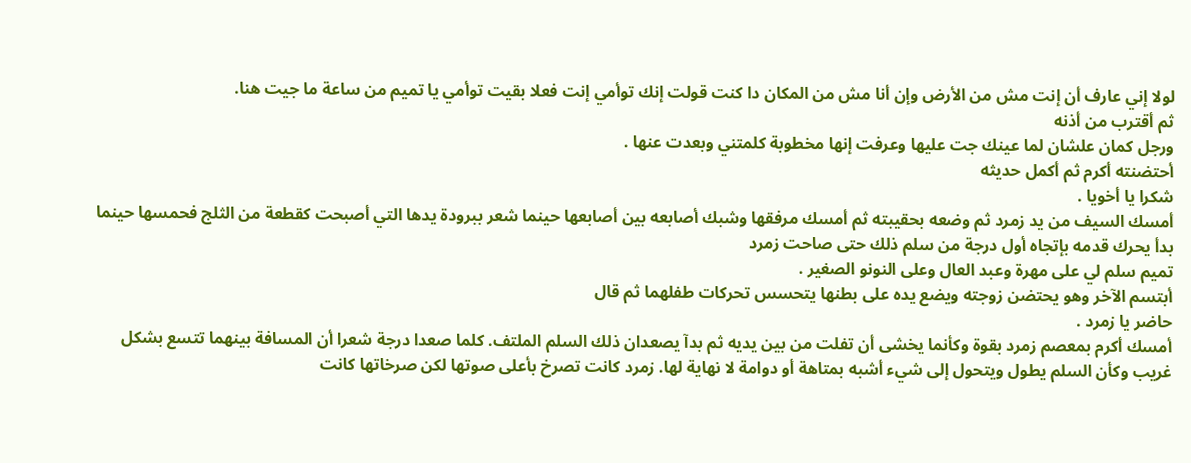لولا إني عارف أن إنت مش من الأرض وإن أنا مش من المكان دا كنت قولت إنك توأمي إنت فعلا بقيت توأمي يا تميم من ساعة ما جيت هنا.
ثم أقترب من أذنه
ورجل كمان علشان لما عينك جت عليها وعرفت إنها مخطوبة كلمتني وبعدت عنها .
أحتضنته أكرم ثم أكمل حديثه
شكرا يا أخويا .
أمسك السيف من يد زمرد ثم وضعه بحقيبته ثم أمسك مرفقها وشبك أصابعه بين أصابعها حينما شعر ببرودة يدها التي أصبحت كقطعة من الثلج فحمسها حينما بدأ يحرك قدمه بإتجاه أول درجة من سلم ذلك حتى صاحت زمرد
تميم سلم لي على مهرة وعبد العال وعلى النونو الصغير .
أبتسم الآخر وهو يحتضن زوجته ويضع يده على بطنها يتحسس تحركات طفلهما ثم قال
حاضر يا زمرد .
أمسك أكرم بمعصم زمرد بقوة وكأنما يخشى أن تفلت من بين يديه ثم بدآ يصعدان ذلك السلم الملتف. كلما صعدا درجة شعرا أن المسافة بينهما تتسع بشكل غريب وكأن السلم يطول ويتحول إلى شيء أشبه بمتاهة أو دوامة لا نهاية لها. زمرد كانت تصرخ بأعلى صوتها لكن صرخاتها كانت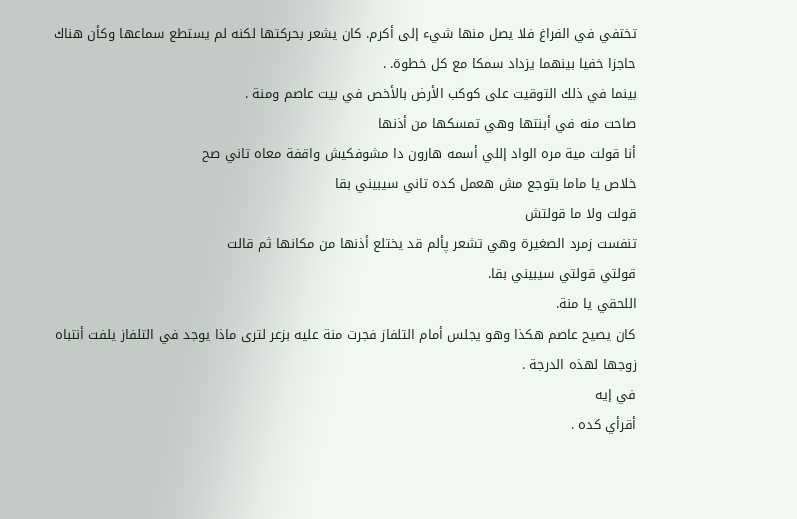تختفي في الفراغ فلا يصل منها شيء إلى أكرم. كان يشعر بحركتها لكنه لم يستطع سماعها وكأن هناك حاجزا خفيا بينهما يزداد سمكا مع كل خطوة. .
بينما في ذلك التوقيت على كوكب الأرض بالأخص في بيت عاصم ومنة .
صاحت منه في أبنتها وهي تمسكها من أذنها
أنا قولت مية مره الواد إللي أسمه هارون دا مشوفكيش واقفة معاه تاني صح
خلاص يا ماما بتوجع مش هعمل كده تاني سيبيني بقا
قولت ولا ما قولتش
تنفست زمرد الصغيرة وهي تشعر پألم قد يختلع أذنها من مكانها ثم قالت
قولتي قولتي سيبيني بقا.
اللحقي يا منة.
كان يصيح عاصم هكذا وهو يجلس أمام التلفاز فجرت منة عليه بزعر لترى ماذا يوجد في التلفاز يلفت أنتباه زوجها لهذه الدرجة .
في إيه
أقرأي كده .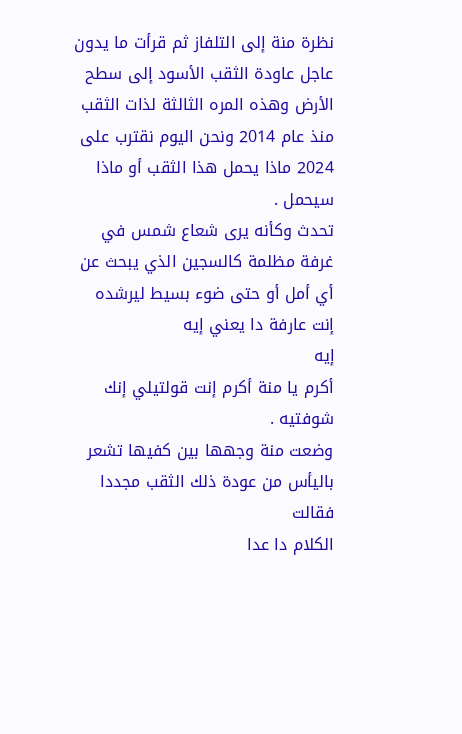نظرة منة إلى التلفاز ثم قرأت ما يدون
عاجل عاودة الثقب الأسود إلى سطح الأرض وهذه المره الثالثة لذات الثقب منذ عام 2014 ونحن اليوم نقترب على 2024 ماذا يحمل هذا الثقب أو ماذا سيحمل .
تحدث وكأنه يرى شعاع شمس في غرفة مظلمة كالسجين الذي يبحث عن أي أمل أو حتى ضوء بسيط ليرشده
إنت عارفة دا يعني إيه
إيه
أكرم يا منة أكرم إنت قولتيلي إنك شوفتيه .
وضعت منة وجهها بين كفيها تشعر باليأس من عودة ذلك الثقب مجددا فقالت
الكلام دا عدا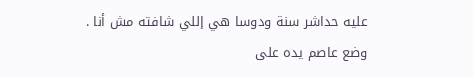عليه حداشر سنة ودوسا هي إللي شافته مش أنا .
وضع عاصم يده على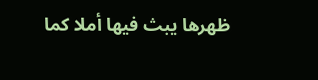ظهرها يبث فيها أملا كما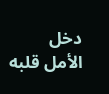دخل الأمل قلبه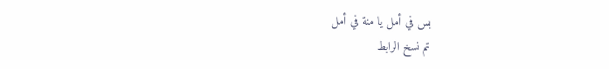بس في أمل يا منة في أمل
تم نسخ الرابط